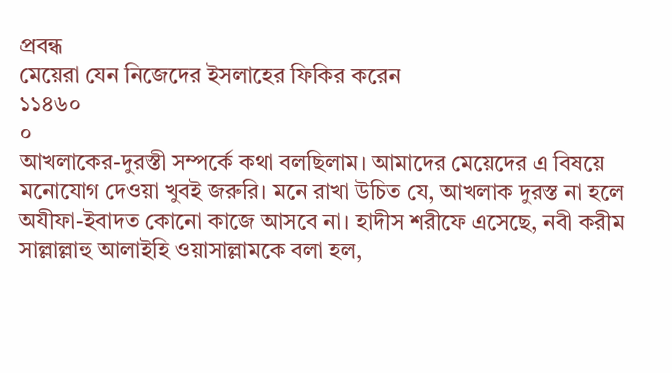প্রবন্ধ
মেয়েরা যেন নিজেদের ইসলাহের ফিকির করেন
১১৪৬০
০
আখলাকের-দুরস্তী সম্পর্কে কথা বলছিলাম। আমাদের মেয়েদের এ বিষয়ে মনোযোগ দেওয়া খুবই জরুরি। মনে রাখা উচিত যে, আখলাক দুরস্ত না হলে অযীফা-ইবাদত কোনো কাজে আসবে না। হাদীস শরীফে এসেছে, নবী করীম সাল্লাল্লাহু আলাইহি ওয়াসাল্লামকে বলা হল,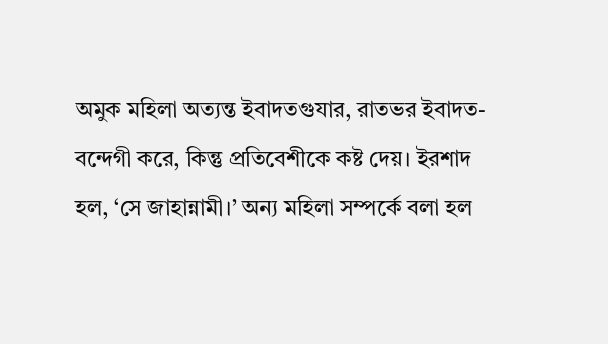অমুক মহিলা অত্যন্ত ইবাদতগুযার, রাতভর ইবাদত-বন্দেগী করে, কিন্তু প্রতিবেশীকে কষ্ট দেয়। ইরশাদ হল, ‘সে জাহান্নামী।’ অন্য মহিলা সম্পর্কে বলা হল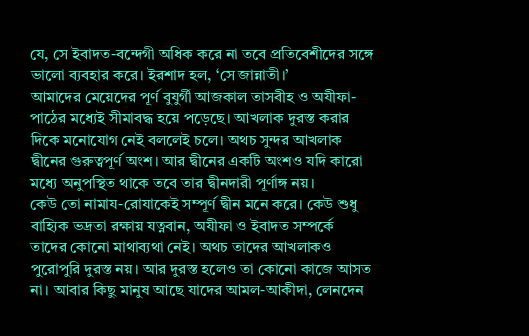যে, সে ইবাদত-বন্দেগী অধিক করে না তবে প্রতিবেশীদের সঙ্গে ভালো ব্যবহার করে। ইরশাদ হল, ‘সে জান্নাতী।’
আমাদের মেয়েদের পূর্ণ বুযুর্গী আজকাল তাসবীহ ও অযীফা-পাঠের মধ্যেই সীমাবদ্ধ হয়ে পড়েছে। আখলাক দুরস্ত করার দিকে মনোযোগ নেই বললেই চলে। অথচ সুন্দর আখলাক দ্বীনের গুরুত্বপূর্ণ অংশ। আর দ্বীনের একটি অংশও যদি কারো মধ্যে অনুপস্থিত থাকে তবে তার দ্বীনদারী পূর্ণাঙ্গ নয়।
কেউ তো নামায-রোযাকেই সম্পূর্ণ দ্বীন মনে করে। কেউ শুধু বাহ্যিক ভদ্রতা রক্ষায় যত্নবান, অযীফা ও ইবাদত সম্পর্কে তাদের কোনো মাথাব্যথা নেই। অথচ তাদের আখলাকও পুরোপুরি দুরস্ত নয়। আর দুরস্ত হলেও তা কোনো কাজে আসত না। আবার কিছু মানুষ আছে যাদের আমল-আকীদা, লেনদেন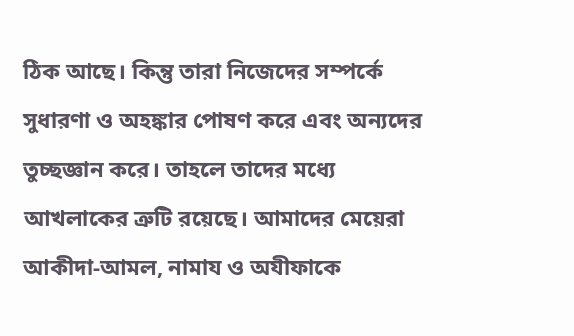ঠিক আছে। কিন্তু তারা নিজেদের সম্পর্কে সুধারণা ও অহঙ্কার পোষণ করে এবং অন্যদের তুচ্ছজ্ঞান করে। তাহলে তাদের মধ্যে আখলাকের ত্রুটি রয়েছে। আমাদের মেয়েরা আকীদা-আমল, নামায ও অযীফাকে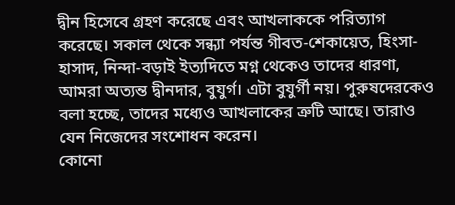দ্বীন হিসেবে গ্রহণ করেছে এবং আখলাককে পরিত্যাগ করেছে। সকাল থেকে সন্ধ্যা পর্যন্ত গীবত-শেকায়েত, হিংসা-হাসাদ, নিন্দা-বড়াই ইত্যদিতে মগ্ন থেকেও তাদের ধারণা, আমরা অত্যন্ত দ্বীনদার, বুযুর্গ। এটা বুযুর্গী নয়। পুরুষদেরকেও বলা হচ্ছে, তাদের মধ্যেও আখলাকের ত্রুটি আছে। তারাও যেন নিজেদের সংশোধন করেন।
কোনো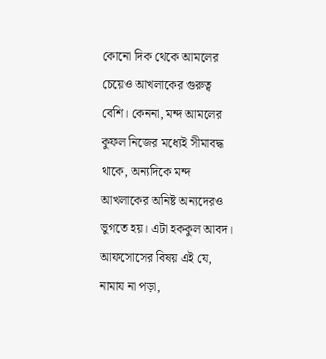কোনো দিক থেকে আমলের চেয়েও আখলাকের গুরুত্ব বেশি। কেননা, মন্দ আমলের কুফল নিজের মধ্যেই সীমাবদ্ধ থাকে, অন্যদিকে মন্দ আখলাকের অনিষ্ট অন্যদেরও ভুগতে হয়। এটা হককুল আবদ। আফসোসের বিষয় এই যে, নামায না পড়া,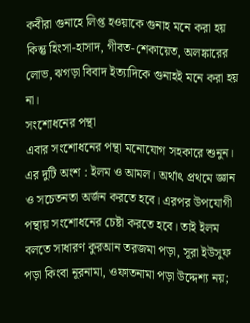কবীরা গুনাহে লিপ্ত হওয়াকে গুনাহ মনে করা হয় কিন্তু হিংসা-হাসাদ, গীবত-শেকায়েত, অলঙ্কারের লোভ, ঝগড়া বিবাদ ইত্যাদিকে গুনাহই মনে করা হয় না।
সংশোধনের পন্থা
এবার সংশোধনের পন্থা মনোযোগ সহকারে শুনুন। এর দুটি অংশ : ইলম ও আমল। অর্থাৎ প্রথমে জ্ঞান ও সচেতনতা অর্জন করতে হবে। এরপর উপযোগী পন্থায় সংশোধনের চেষ্টা করতে হবে। তাই ইলম বলতে সাধারণ কুরআন তরজমা পড়া, সূরা ইউসুফ পড়া কিংবা নূরনামা, ওফাতনামা পড়া উদ্দেশ্য নয়;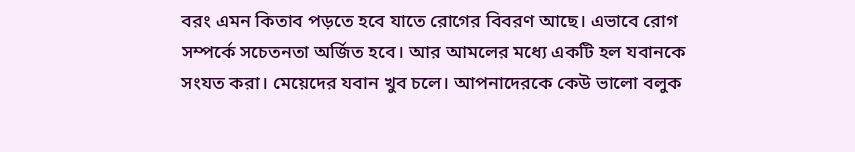বরং এমন কিতাব পড়তে হবে যাতে রোগের বিবরণ আছে। এভাবে রোগ সম্পর্কে সচেতনতা অর্জিত হবে। আর আমলের মধ্যে একটি হল যবানকে সংযত করা। মেয়েদের যবান খুব চলে। আপনাদেরকে কেউ ভালো বলুক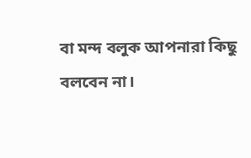বা মন্দ বলুক আপনারা কিছু বলবেন না।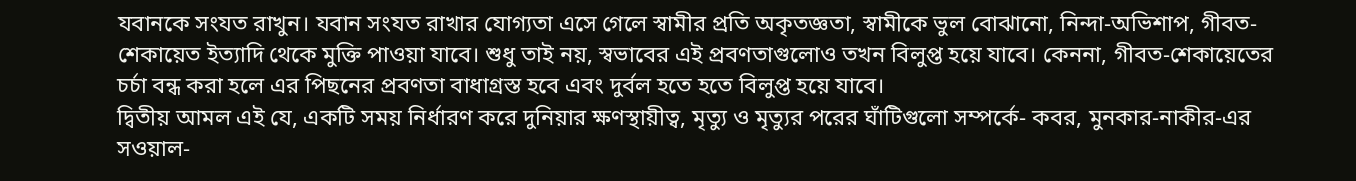যবানকে সংযত রাখুন। যবান সংযত রাখার যোগ্যতা এসে গেলে স্বামীর প্রতি অকৃতজ্ঞতা, স্বামীকে ভুল বোঝানো, নিন্দা-অভিশাপ, গীবত-শেকায়েত ইত্যাদি থেকে মুক্তি পাওয়া যাবে। শুধু তাই নয়, স্বভাবের এই প্রবণতাগুলোও তখন বিলুপ্ত হয়ে যাবে। কেননা, গীবত-শেকায়েতের চর্চা বন্ধ করা হলে এর পিছনের প্রবণতা বাধাগ্রস্ত হবে এবং দুর্বল হতে হতে বিলুপ্ত হয়ে যাবে।
দ্বিতীয় আমল এই যে, একটি সময় নির্ধারণ করে দুনিয়ার ক্ষণস্থায়ীত্ব, মৃত্যু ও মৃত্যুর পরের ঘাঁটিগুলো সম্পর্কে- কবর, মুনকার-নাকীর-এর সওয়াল-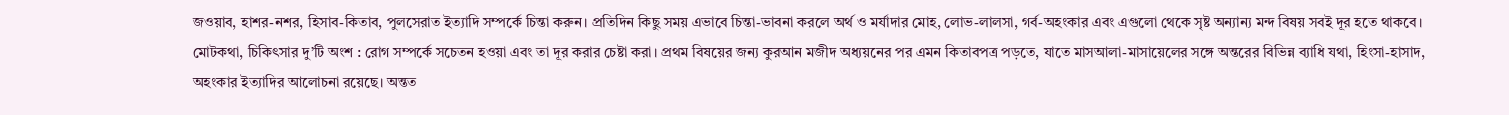জওয়াব, হাশর-নশর, হিসাব-কিতাব, পুলসেরাত ইত্যাদি সম্পর্কে চিন্তা করুন। প্রতিদিন কিছু সময় এভাবে চিন্তা-ভাবনা করলে অর্থ ও মর্যাদার মোহ, লোভ-লালসা, গর্ব-অহংকার এবং এগুলো থেকে সৃষ্ট অন্যান্য মন্দ বিষয় সবই দূর হতে থাকবে।
মোটকথা, চিকিৎসার দু’টি অংশ : রোগ সম্পর্কে সচেতন হওয়া এবং তা দূর করার চেষ্টা করা। প্রথম বিষয়ের জন্য কুরআন মজীদ অধ্যয়নের পর এমন কিতাবপত্র পড়তে, যাতে মাসআলা-মাসায়েলের সঙ্গে অন্তরের বিভিন্ন ব্যাধি যথা, হিংসা-হাসাদ, অহংকার ইত্যাদির আলোচনা রয়েছে। অন্তত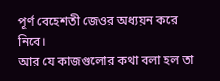পূর্ণ বেহেশতী জেওর অধ্যয়ন করে নিবে।
আর যে কাজগুলোর কথা বলা হল তা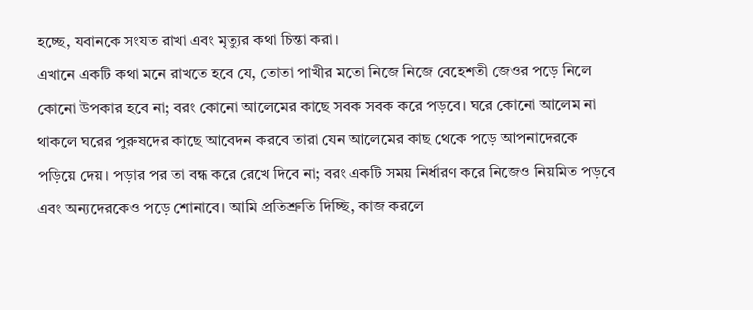হচ্ছে, যবানকে সংযত রাখা এবং মৃত্যুর কথা চিন্তা করা।
এখানে একটি কথা মনে রাখতে হবে যে, তোতা পাখীর মতো নিজে নিজে বেহেশতী জেওর পড়ে নিলে কোনো উপকার হবে না; বরং কোনো আলেমের কাছে সবক সবক করে পড়বে। ঘরে কোনো আলেম না থাকলে ঘরের পুরুষদের কাছে আবেদন করবে তারা যেন আলেমের কাছ থেকে পড়ে আপনাদেরকে পড়িয়ে দেয়। পড়ার পর তা বন্ধ করে রেখে দিবে না; বরং একটি সময় নির্ধারণ করে নিজেও নিয়মিত পড়বে এবং অন্যদেরকেও পড়ে শোনাবে। আমি প্রতিশ্রুতি দিচ্ছি, কাজ করলে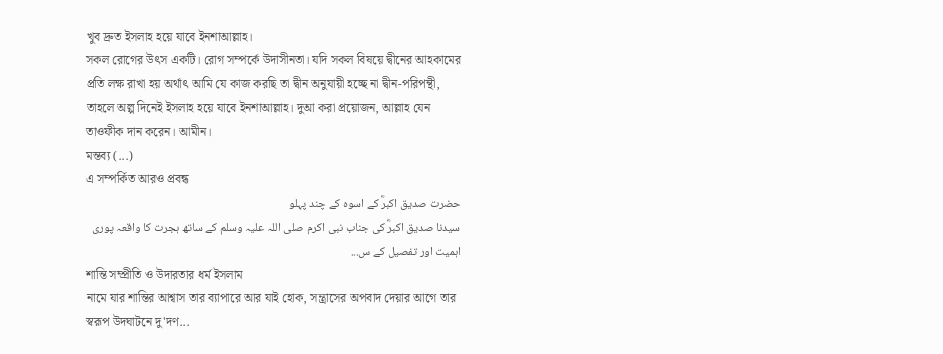খুব দ্রুত ইসলাহ হয়ে যাবে ইনশাআল্লাহ।
সকল রোগের উৎস একটি। রোগ সম্পর্কে উদাসীনতা। যদি সকল বিষয়ে দ্বীনের আহকামের প্রতি লক্ষ রাখা হয় অর্থাৎ আমি যে কাজ করছি তা দ্বীন অনুযায়ী হচ্ছে না দ্বীন-পরিপন্থী, তাহলে অল্প দিনেই ইসলাহ হয়ে যাবে ইনশাআল্লাহ। দুআ করা প্রয়োজন, আল্লাহ যেন তাওফীক দান করেন। আমীন।
মন্তব্য (...)
এ সম্পর্কিত আরও প্রবন্ধ
حضرت صدیق اکبرؓ کے اسوہ کے چند پہلو
سیدنا صدیق اکبرؓ کی جناب نبی اکرم صلی اللہ علیہ وسلم کے ساتھ ہجرت کا واقعہ پوری اہمیت اور تفصیل کے س...
শান্তি সম্প্রীতি ও উদারতার ধর্ম ইসলাম
নামে যার শান্তির আশ্বাস তার ব্যাপারে আর যাই হোক, সন্ত্রাসের অপবাদ দেয়ার আগে তার স্বরূপ উদঘাটনে দু'দণ...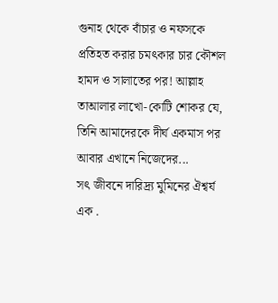গুনাহ থেকে বাঁচার ও নফসকে প্রতিহত করার চমৎকার চার কৌশল
হামদ ও সালাতের পর! আল্লাহ তাআলার লাখো-কোটি শোকর যে, তিনি আমাদেরকে দীর্ঘ একমাস পর আবার এখানে নিজেদের...
সৎ জীবনে দারিদ্র্য মুমিনের ঐশ্বর্য
এক .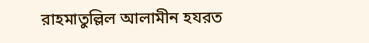রাহমাতুল্লিল আলামীন হযরত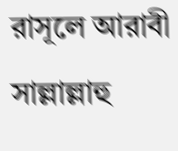রাসূলে আরাবী সাল্লাল্লাহু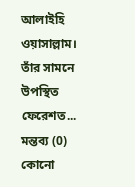আলাইহি ওয়াসাল্লাম। তাঁর সামনে উপস্থিত ফেরেশত...
মন্তব্য (0)
কোনো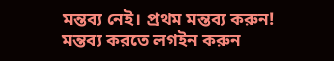মন্তব্য নেই। প্রথম মন্তব্য করুন!
মন্তব্য করতে লগইন করুন